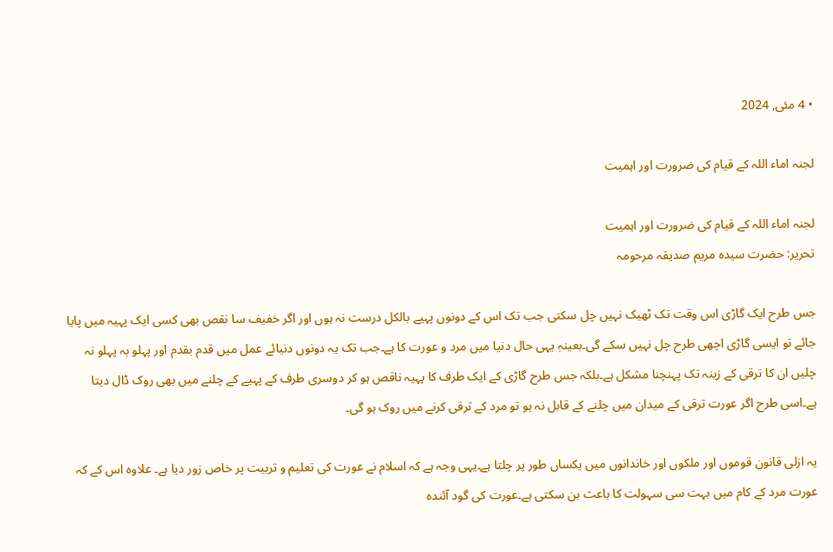• 4 مئی, 2024

لجنہ اماء اللہ کے قیام کی ضرورت اور اہمیت

لجنہ اماء اللہ کے قیام کی ضرورت اور اہمیت
تحریر: حضرت سیدہ مریم صدیقہ مرحومہ

جس طرح ایک گاڑی اس وقت تک ٹھیک نہیں چل سکتی جب تک اس کے دونوں پہیے بالکل درست نہ ہوں اور اگر خفیف سا نقص بھی کسی ایک پہیہ میں پایا جائے تو ایسی گاڑی اچھی طرح چل نہیں سکے گی۔بعینہٖ یہی حال دنیا میں مرد و عورت کا ہے۔جب تک یہ دونوں دنیائے عمل میں قدم بقدم اور پہلو بہ پہلو نہ چلیں ان کا ترقی کے زینہ تک پہنچنا مشکل ہے۔بلکہ جس طرح گاڑی کے ایک طرف کا پہیہ ناقص ہو کر دوسری طرف کے پہیے کے چلنے میں بھی روک ڈال دیتا ہے۔اسی طرح اگر عورت ترقی کے میدان میں چلنے کے قابل نہ ہو تو مرد کے ترقی کرنے میں روک ہو گی۔

یہ ازلی قانون قوموں اور ملکوں اور خاندانوں میں یکساں طور پر چلتا ہے۔یہی وجہ ہے کہ اسلام نے عورت کی تعلیم و تربیت پر خاص زور دیا ہے۔ علاوہ اس کے کہ عورت مرد کے کام میں بہت سی سہولت کا باعث بن سکتی ہے۔عورت کی گود آئندہ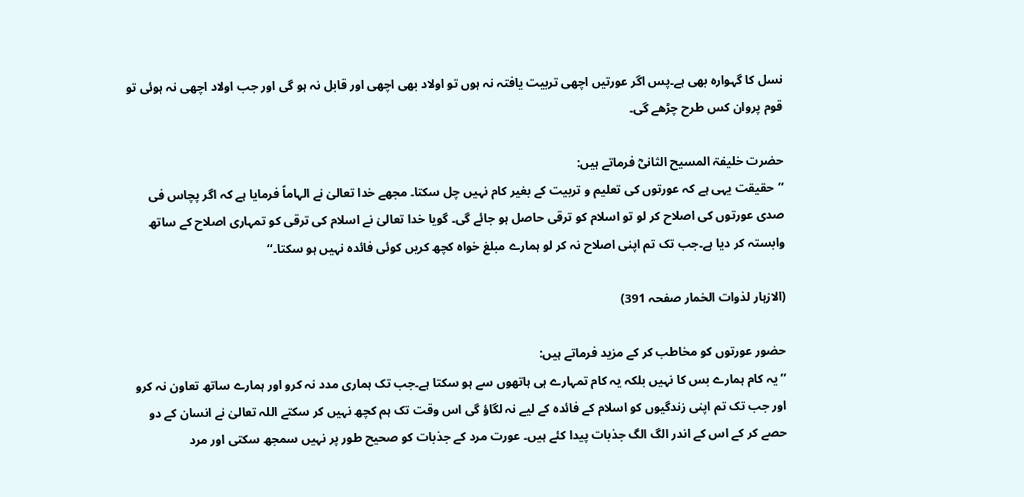نسل کا گہوارہ بھی ہے۔پس اگر عورتیں اچھی تربیت یافتہ نہ ہوں تو اولاد بھی اچھی اور قابل نہ ہو گی اور جب اولاد اچھی نہ ہوئی تو قوم پروان کس طرح چڑھے گی۔

حضرت خلیفۃ المسیح الثانیؓ فرماتے ہیں:
’’حقیقت یہی ہے کہ عورتوں کی تعلیم و تربیت کے بغیر کام نہیں چل سکتا۔ مجھے خدا تعالیٰ نے الہاماً فرمایا ہے کہ اگر پچاس فی صدی عورتوں کی اصلاح کر لو تو اسلام کو ترقی حاصل ہو جائے گی۔ گویا خدا تعالیٰ نے اسلام کی ترقی کو تمہاری اصلاح کے ساتھ وابستہ کر دیا ہے۔جب تک تم اپنی اصلاح نہ کر لو ہمارے مبلغ خواہ کچھ کریں کوئی فائدہ نہیں ہو سکتا۔‘‘

(الازہار لذوات الخمار صفحہ 391)

حضور عورتوں کو مخاطب کر کے مزید فرماتے ہیں:
’’یہ کام ہمارے بس کا نہیں بلکہ یہ کام تمہارے ہی ہاتھوں سے ہو سکتا ہے۔جب تک ہماری مدد نہ کرو اور ہمارے ساتھ تعاون نہ کرو اور جب تک تم اپنی زندگیوں کو اسلام کے فائدہ کے لیے نہ لگاؤ گی اس وقت تک ہم کچھ نہیں کر سکتے اللہ تعالیٰ نے انسان کے دو حصے کر کے اس کے اندر الگ الگ جذبات پیدا کئے ہیں۔ عورت مرد کے جذبات کو صحیح طور پر نہیں سمجھ سکتی اور مرد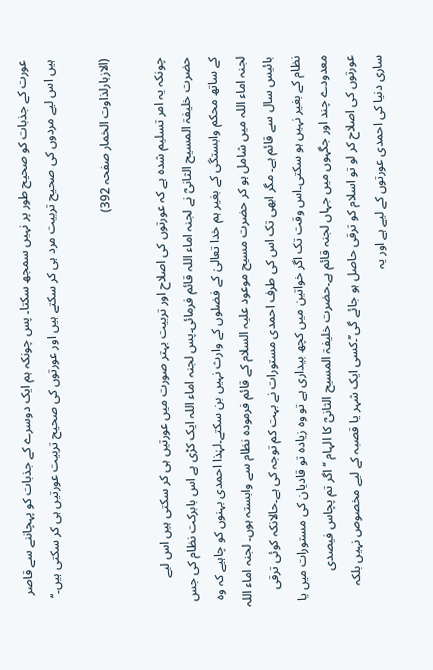عورت کے جذبات کو صحیح طور پر نہیں سمجھ سکتا۔ پس چونکہ ہم ایک دوسرے کے جذبات کو پہچاننے سے قاصر ہیں اس لیے مردوں کی صحیح تربیت مرد ہی کر سکتے ہیں اور عورتوں کی صحیح تربیت عورتیں ہی کر سکتی ہیں۔‘‘

(الازہارلذاوت الخمار صفحہ 392)

چونکہ یہ امر تسلیم شدہ ہے کہ عورتوں کی اصلاح اور تربیت بہتر صورت میں عورتیں ہی کر سکتی ہیں اس لیے حضرت خلیفۃ المسیح الثانیؓ نے لجنہ اماء اللہ قائم فرمائی۔پس لجنہ اماء اللہ ایک کڑی ہے اس بابرکت نظام کی جس کے ساتھ محکم وابستگی کے بغیر ہم خدا تعالیٰ کے فضلوں کے وارث نہیں بن سکتے۔لہٰذا احمدی بہنوں کو چاہیے کہ وہ لجنہ اماء اللہ میں شامل ہو کر حضرت مسیح موعود علیہ السلام کے قائم فرمودہ نظام سے وابستہ ہوں۔ لجنہ اماء اللہ بائیس سال سے قائم ہے۔ مگر ابھی تک اس کی طرف احمدی مستورات نے بہت کم توجہ کی ہے۔حالانکہ کوئی ترقی نظام کے بغیر نہیں ہو سکتی۔اس وقت تک اگر خواتین میں کچھ بیداری ہے تو وہ زیادہ تو قادیان کی مستورات میں یا معدودے چند اور جگہوں میں جہاں لجنہ قائم ہے۔حضرت خلیفۃ المسیح الثانیؓ کا الہام ‘‘اگر تم پچاس فیصدی عورتوں کی اصلاح کر لو تو اسلام کو ترقی حاصل ہو جائے گی’’۔کسی ایک شہر یا قصبہ کے لیے مخصوص نہیں بلکہ ساری دنیا کی احمدی عورتوں کے لیے ہے اور یہ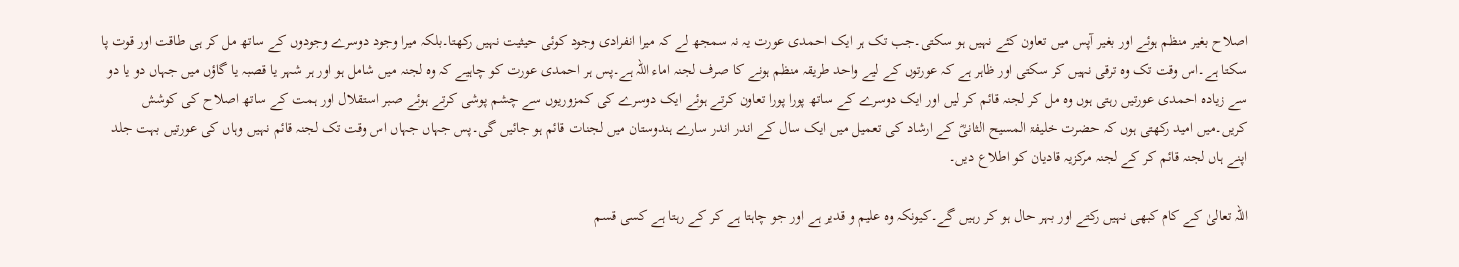اصلاح بغیر منظم ہوئے اور بغیر آپس میں تعاون کئے نہیں ہو سکتی۔جب تک ہر ایک احمدی عورت یہ نہ سمجھ لے کہ میرا انفرادی وجود کوئی حیثیت نہیں رکھتا۔بلکہ میرا وجود دوسرے وجودوں کے ساتھ مل کر ہی طاقت اور قوت پا سکتا ہے۔اس وقت تک وہ ترقی نہیں کر سکتی اور ظاہر ہے کہ عورتوں کے لیے واحد طریقہ منظم ہونے کا صرف لجنہ اماء اللہ ہے۔پس ہر احمدی عورت کو چاہیے کہ وہ لجنہ میں شامل ہو اور ہر شہر یا قصبہ یا گاؤں میں جہاں دو یا دو سے زیادہ احمدی عورتیں رہتی ہوں وہ مل کر لجنہ قائم کر لیں اور ایک دوسرے کے ساتھ پورا پورا تعاون کرتے ہوئے ایک دوسرے کی کمزوریوں سے چشم پوشی کرتے ہوئے صبر استقلال اور ہمت کے ساتھ اصلاح کی کوشش کریں۔میں امید رکھتی ہوں کہ حضرت خلیفۃ المسیح الثانیؓ کے ارشاد کی تعمیل میں ایک سال کے اندر اندر سارے ہندوستان میں لجنات قائم ہو جائیں گی۔پس جہاں جہاں اس وقت تک لجنہ قائم نہیں وہاں کی عورتیں بہت جلد اپنے ہاں لجنہ قائم کر کے لجنہ مرکزیہ قادیان کو اطلاع دیں۔

اللہ تعالیٰ کے کام کبھی نہیں رکتے اور بہر حال ہو کر رہیں گے۔کیونکہ وہ علیم و قدیر ہے اور جو چاہتا ہے کر کے رہتا ہے کسی قسم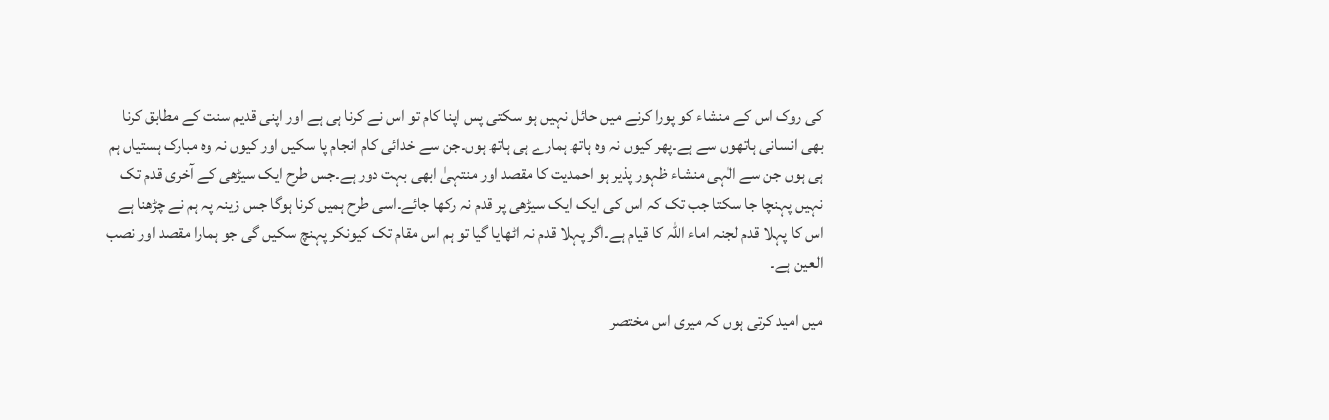کی روک اس کے منشاء کو پورا کرنے میں حائل نہیں ہو سکتی پس اپنا کام تو اس نے کرنا ہی ہے اور اپنی قدیم سنت کے مطابق کرنا بھی انسانی ہاتھوں سے ہے۔پھر کیوں نہ وہ ہاتھ ہمارے ہی ہاتھ ہوں۔جن سے خدائی کام انجام پا سکیں اور کیوں نہ وہ مبارک ہستیاں ہم ہی ہوں جن سے الٰہی منشاء ظہور پذیر ہو احمدیت کا مقصد اور منتہیٰ ابھی بہت دور ہے۔جس طرح ایک سیڑھی کے آخری قدم تک نہیں پہنچا جا سکتا جب تک کہ اس کی ایک ایک سیڑھی پر قدم نہ رکھا جائے۔اسی طرح ہمیں کرنا ہوگا جس زینہ پہ ہم نے چڑھنا ہے اس کا پہلا قدم لجنہ اماء اللہ کا قیام ہے۔اگر پہلا قدم نہ اٹھایا گیا تو ہم اس مقام تک کیونکر پہنچ سکیں گی جو ہمارا مقصد اور نصب العین ہے۔

میں امید کرتی ہوں کہ میری اس مختصر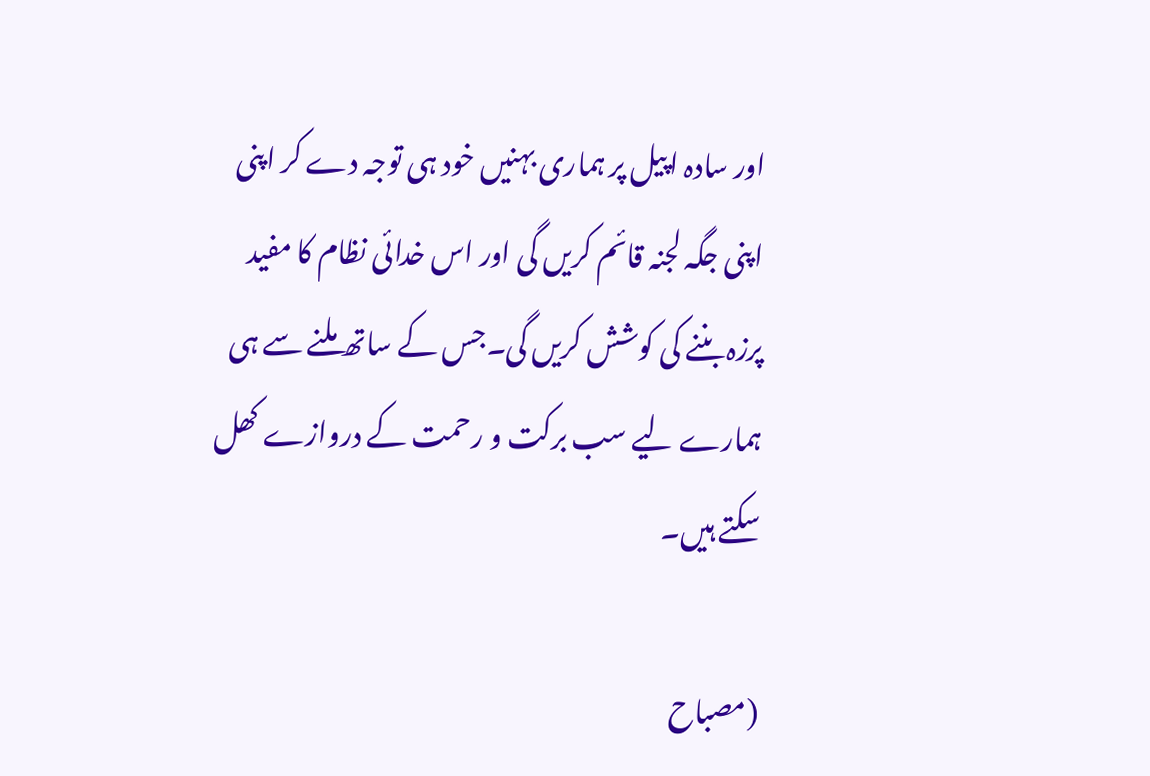اور سادہ اپیل پر ہماری بہنیں خود ہی توجہ دے کر اپنی اپنی جگہ لجنہ قائم کریں گی اور اس خدائی نظام کا مفید پرزہ بننے کی کوشش کریں گی۔جس کے ساتھ ملنے سے ہی ہمارے لیے سب برکت و رحمت کے دروازے کھل سکتے ہیں۔

(مصباح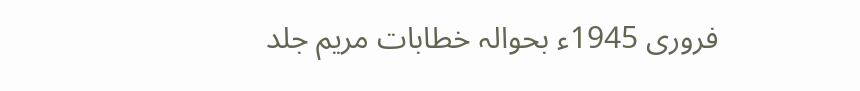فروری 1945ء بحوالہ خطابات مریم جلد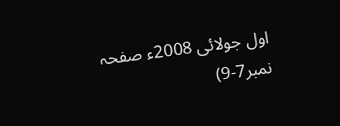اول جولائی 2008ء صفحہ نمبر7-9)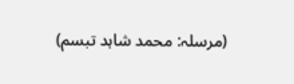(مرسلہ: محمد شاہد تبسم)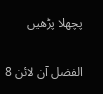پچھلا پڑھیں

الفضل آن لائن 8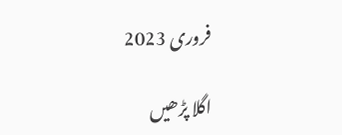فروری 2023

اگلا پڑھیں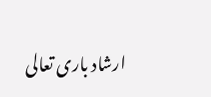ارشاد باری تعالی